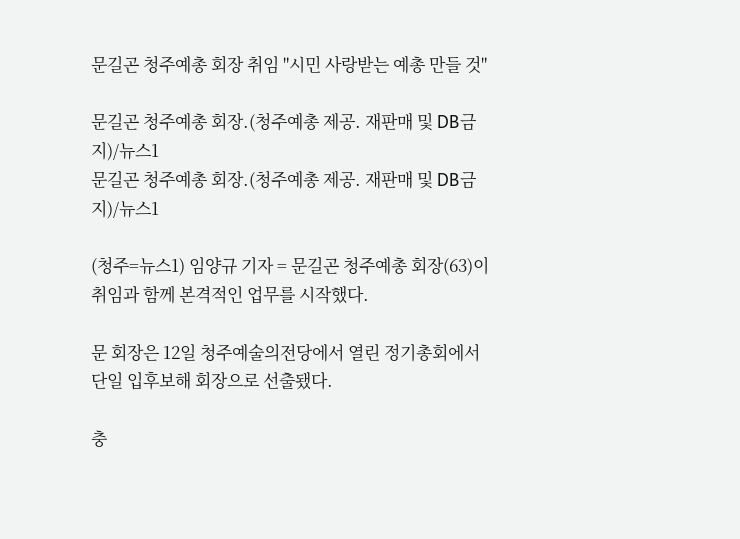문길곤 청주예총 회장 취임 "시민 사랑받는 예총 만들 것"

문길곤 청주예총 회장.(청주예총 제공. 재판매 및 DB금지)/뉴스1
문길곤 청주예총 회장.(청주예총 제공. 재판매 및 DB금지)/뉴스1

(청주=뉴스1) 임양규 기자 = 문길곤 청주예총 회장(63)이 취임과 함께 본격적인 업무를 시작했다.

문 회장은 12일 청주예술의전당에서 열린 정기총회에서 단일 입후보해 회장으로 선출됐다.

충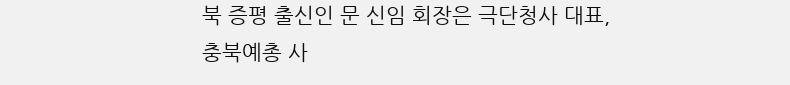북 증평 출신인 문 신임 회장은 극단청사 대표, 충북예총 사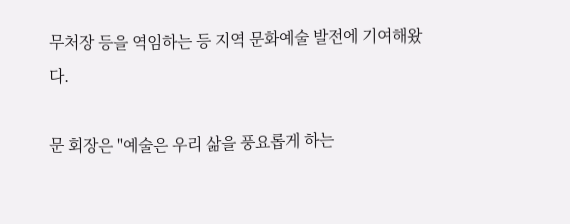무처장 등을 역임하는 등 지역 문화예술 발전에 기여해왔다.

문 회장은 "예술은 우리 삶을 풍요롭게 하는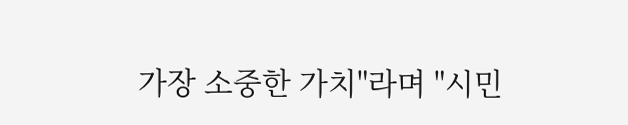가장 소중한 가치"라며 "시민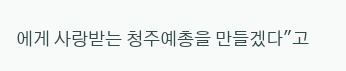에게 사랑받는 청주예총을 만들겠다"고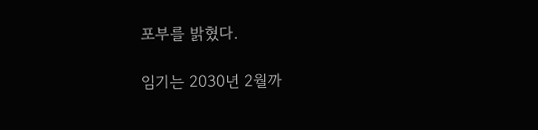포부를 밝혔다.

임기는 2030년 2월까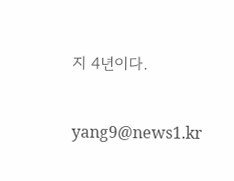지 4년이다.

yang9@news1.kr